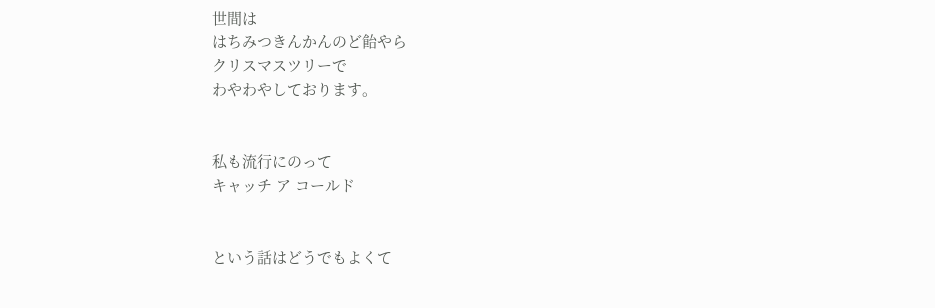世間は
はちみつきんかんのど飴やら
クリスマスツリーで
わやわやしております。


私も流行にのって
キャッチ ア コールド


という話はどうでもよくて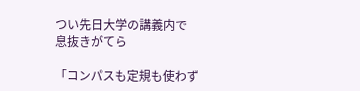つい先日大学の講義内で
息抜きがてら

「コンパスも定規も使わず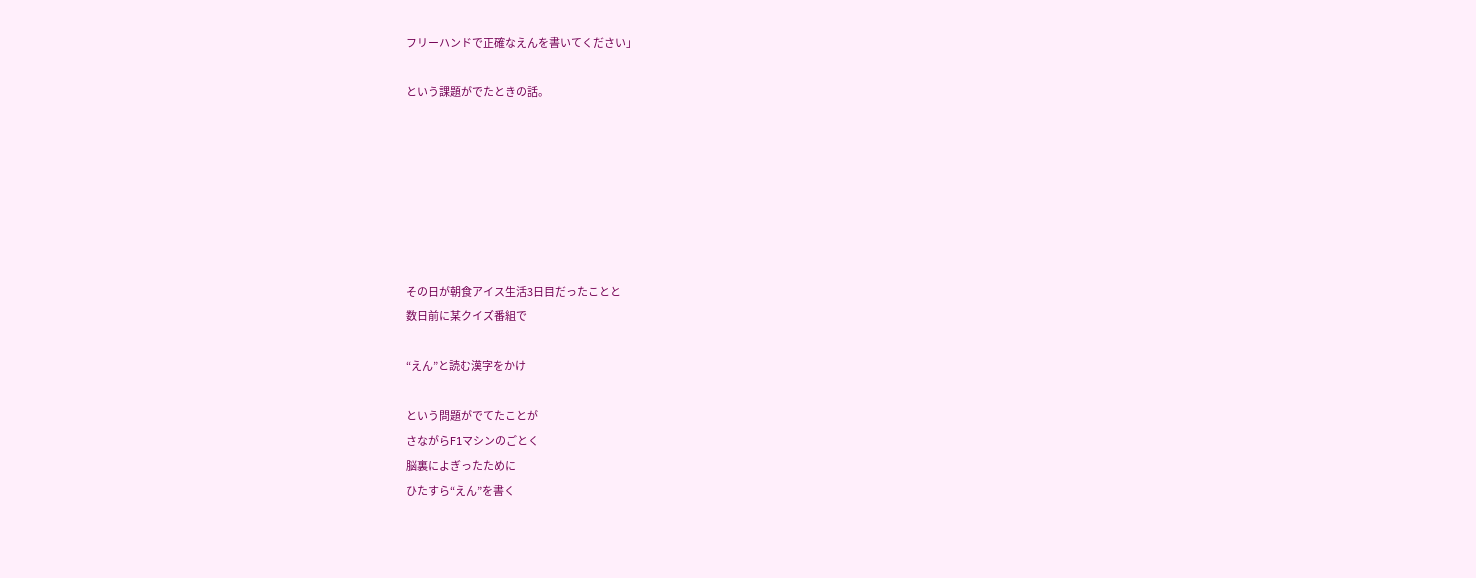フリーハンドで正確なえんを書いてください」

という課題がでたときの話。







その日が朝食アイス生活3日目だったことと
数日前に某クイズ番組で

“えん”と読む漢字をかけ

という問題がでてたことが
さながらF1マシンのごとく
脳裏によぎったために
ひたすら“えん”を書く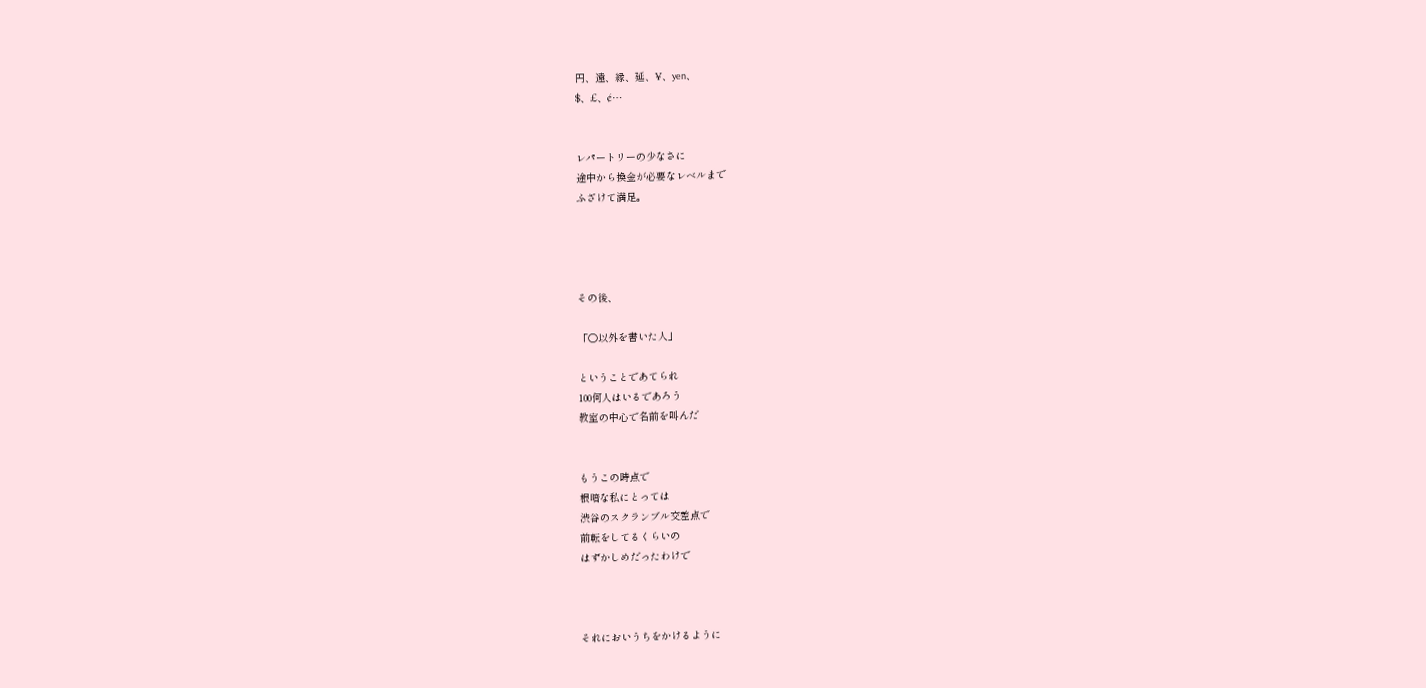円、遠、縁、延、¥、yen、
$、£、¢…


レパートリーの少なさに
途中から換金が必要なレベルまで
ふざけて満足。




その後、

「○以外を書いた人」

ということであてられ
100何人はいるであろう
教室の中心で名前を叫んだ


もうこの時点で
根暗な私にとっては
渋谷のスクランブル交差点で
前転をしてるくらいの
はずかしめだったわけで



それにおいうちをかけるように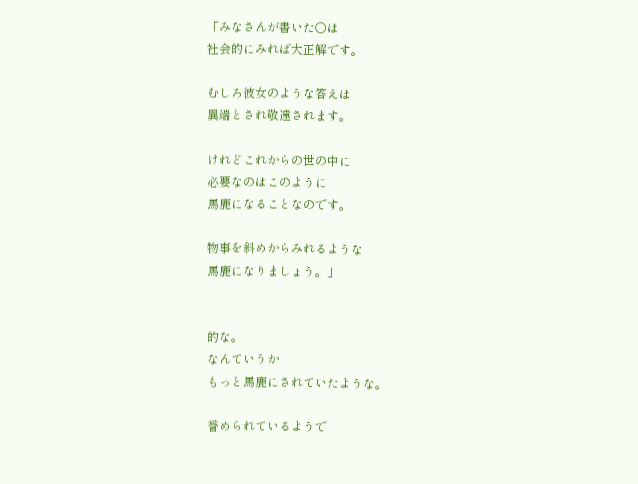「みなさんが書いた○は
社会的にみれば大正解です。

むしろ彼女のような答えは
異端とされ敬遠されます。

けれどこれからの世の中に
必要なのはこのように
馬鹿になることなのです。

物事を斜めからみれるような
馬鹿になりましょう。」


的な。
なんていうか
もっと馬鹿にされていたような。

誉められているようで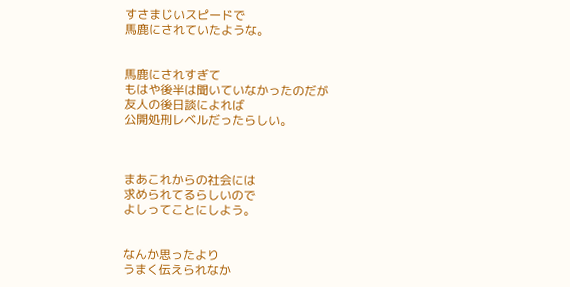すさまじいスピードで
馬鹿にされていたような。


馬鹿にされすぎて
もはや後半は聞いていなかったのだが
友人の後日談によれば
公開処刑レベルだったらしい。



まあこれからの社会には
求められてるらしいので
よしってことにしよう。


なんか思ったより
うまく伝えられなか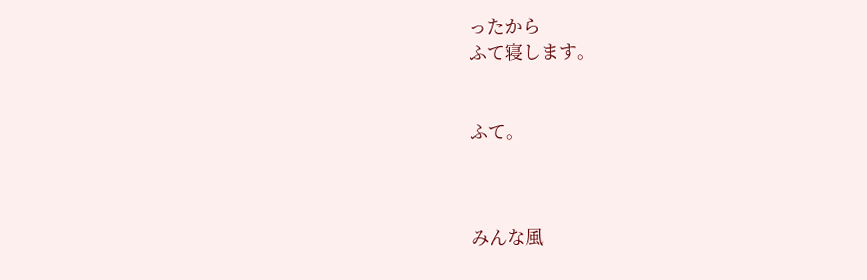ったから
ふて寝します。


ふて。



みんな風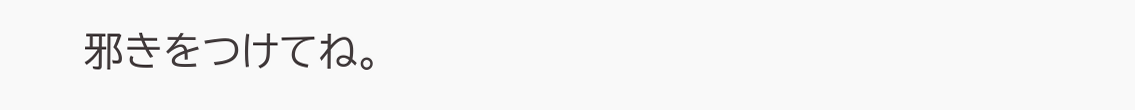邪きをつけてね。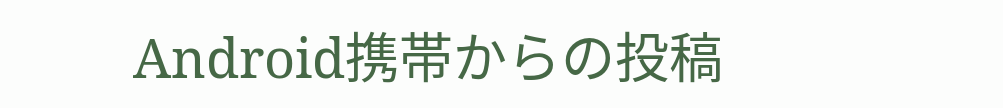Android携帯からの投稿